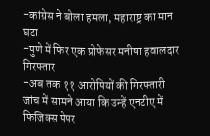-कांग्रेस ने बोला हमला, महाराष्ट्र का मान घटा
-पुणे में फिर एक प्रोफेसर मनीषा हवालदार गिरफ्तार
-अब तक ११ आरोपियों की गिरफ्तारी
जांच में सामने आया कि उन्हें एनटीए में फिजिक्स पेपर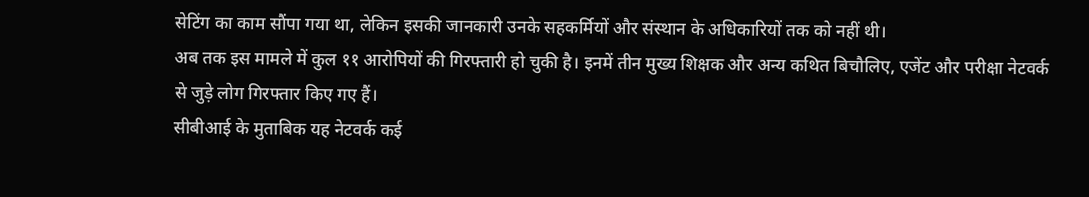सेटिंग का काम सौंपा गया था, लेकिन इसकी जानकारी उनके सहकर्मियों और संस्थान के अधिकारियों तक को नहीं थी।
अब तक इस मामले में कुल ११ आरोपियों की गिरफ्तारी हो चुकी है। इनमें तीन मुख्य शिक्षक और अन्य कथित बिचौलिए, एजेंट और परीक्षा नेटवर्क से जुड़े लोग गिरफ्तार किए गए हैं।
सीबीआई के मुताबिक यह नेटवर्क कई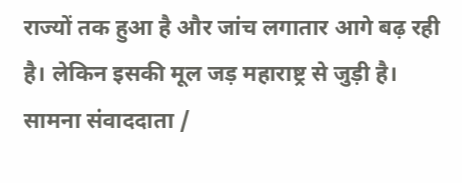राज्यों तक हुआ है और जांच लगातार आगे बढ़ रही है। लेकिन इसकी मूल जड़ महाराष्ट्र से जुड़ी है।
सामना संवाददाता /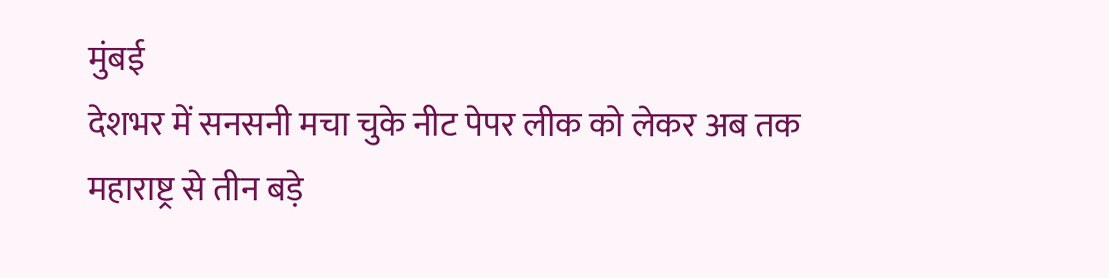मुंबई
देशभर में सनसनी मचा चुके नीट पेपर लीक को लेकर अब तक महाराष्ट्र से तीन बड़े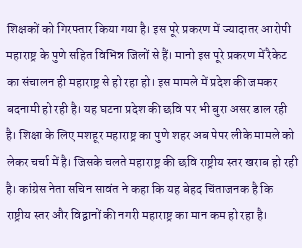शिक्षकों को गिरफ्तार किया गया है। इस पूरे प्रकरण में ज्यादातर आरोपी महाराष्ट्र के पुणे सहित विभिन्न जिलों से हैं। मानो इस पूरे प्रकरण में रैकेट का संचालन ही महाराष्ट्र से हो रहा हो। इस मामले में प्रदेश की जमकर बदनामी हो रही है। यह घटना प्रदेश की छवि पर भी बुरा असर डाल रही है। शिक्षा के लिए मशहूर महाराष्ट्र का पुणे शहर अब पेपर लीके मामले को लेकर चर्चा में है। जिसके चलते महाराष्ट्र की छवि राष्ट्रीय स्तर खराब हो रही है। कांग्रेस नेता सचिन सावंत ने कहा कि यह बेहद चिंताजनक है कि राष्ट्रीय स्तर और विद्वानों की नगरी महाराष्ट्र का मान कम हो रहा है।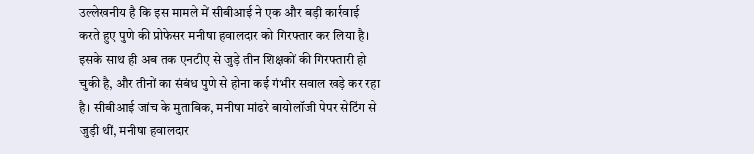उल्लेखनीय है कि इस मामले में सीबीआई ने एक और बड़ी कार्रवाई करते हुए पुणे की प्रोफेसर मनीषा हवालदार को गिरफ्तार कर लिया है। इसके साथ ही अब तक एनटीए से जुड़े तीन शिक्षकों की गिरफ्तारी हो चुकी है, और तीनों का संबंध पुणे से होना कई गंभीर सवाल खड़े कर रहा है। सीबीआई जांच के मुताबिक, मनीषा मांढरे बायोलॉजी पेपर सेटिंग से जुड़ी थीं, मनीषा हवालदार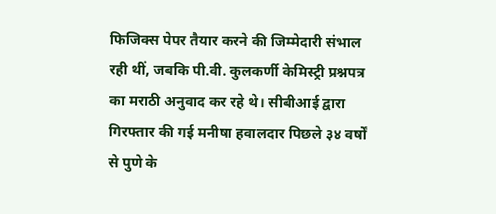फिजिक्स पेपर तैयार करने की जिम्मेदारी संभाल रही थीं, जबकि पी.वी. कुलकर्णी केमिस्ट्री प्रश्नपत्र का मराठी अनुवाद कर रहे थे। सीबीआई द्वारा गिरफ्तार की गई मनीषा हवालदार पिछले ३४ वर्षों से पुणे के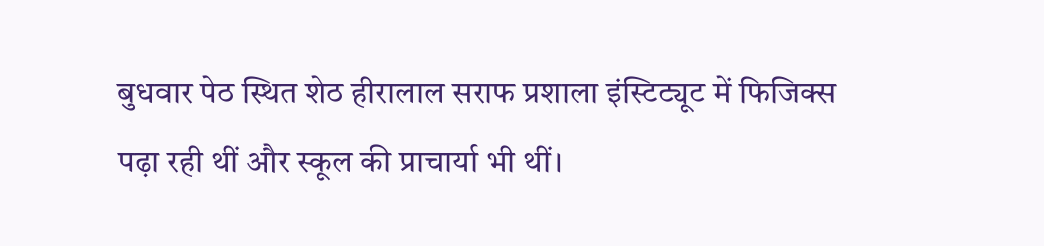बुधवार पेठ स्थित शेठ हीरालाल सराफ प्रशाला इंस्टिट्यूट में फिजिक्स पढ़ा रही थीं और स्कूल की प्राचार्या भी थीं।